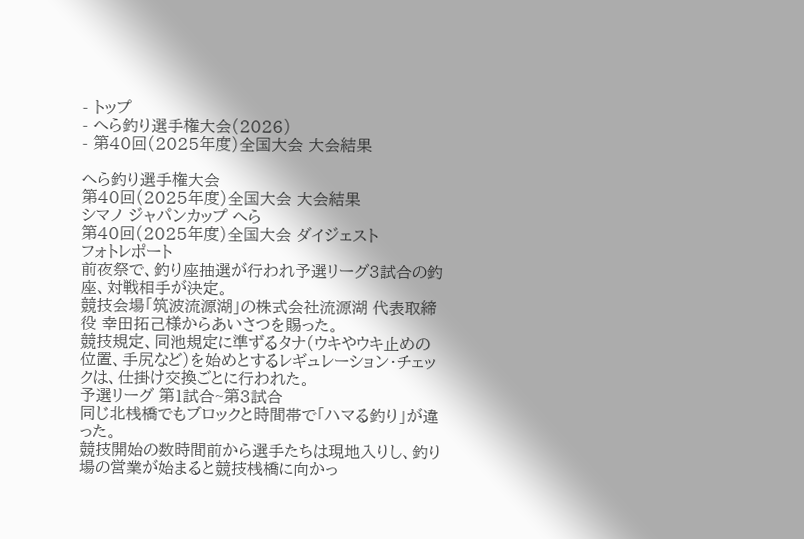- トップ
- へら釣り選手権大会(2026)
- 第40回(2025年度)全国大会 大会結果

へら釣り選手権大会
第40回(2025年度)全国大会 大会結果
シマノ ジャパンカップ へら
第40回(2025年度)全国大会 ダイジェスト
フォトレポート
前夜祭で、釣り座抽選が行われ予選リーグ3試合の釣座、対戦相手が決定。
競技会場「筑波流源湖」の株式会社流源湖 代表取締役 幸田拓己様からあいさつを賜った。
競技規定、同池規定に準ずるタナ(ウキやウキ止めの位置、手尻など)を始めとするレギュレーション・チェックは、仕掛け交換ごとに行われた。
予選リーグ 第1試合~第3試合
同じ北桟橋でもブロックと時間帯で「ハマる釣り」が違った。
競技開始の数時間前から選手たちは現地入りし、釣り場の営業が始まると競技桟橋に向かっ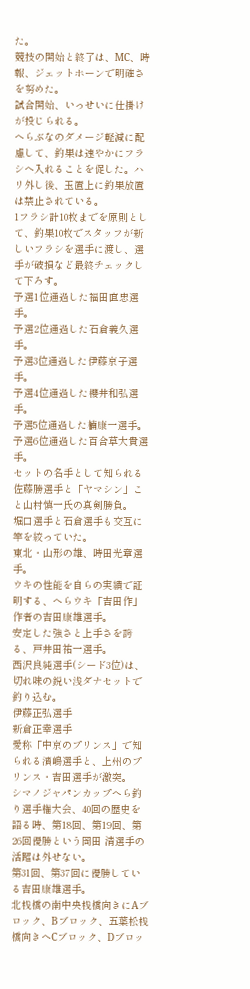た。
競技の開始と終了は、MC、時報、ジェットホーンで明確さを努めた。
試合開始、いっせいに仕掛けが投じられる。
へらぶなのダメージ軽減に配慮して、釣果は速やかにフラシへ入れることを促した。ハリ外し後、玉置上に釣果放置は禁止されている。
1フラシ計10枚までを原則として、釣果10枚でスタッフが新しいフラシを選手に渡し、選手が破損など最終チェックして下ろす。
予選1位通過した福田直忠選手。
予選2位通過した石倉義久選手。
予選3位通過した伊藤京子選手。
予選4位通過した櫻井和弘選手。
予選5位通過した楠康一選手。
予選6位通過した百合草大貴選手。
セットの名手として知られる佐藤勝選手と「ヤマシン」こと山村慎一氏の真剣勝負。
堀口選手と石倉選手も交互に竿を絞っていた。
東北・山形の雄、時田光章選手。
ウキの性能を自らの実績で証明する、へらウキ「吉田作」作者の吉田康雄選手。
安定した強さと上手さを誇る、戸井田祐一選手。
西沢良純選手(シード3位)は、切れ味の鋭い浅ダナセットで釣り込む。
伊藤正弘選手
新倉正幸選手
愛称「中京のプリンス」で知られる濱嶋選手と、上州のプリンス・吉田選手が激突。
シマノジャパンカップへら釣り選手権大会、40回の歴史を語る時、第18回、第19回、第26回優勝という岡田 清選手の活躍は外せない。
第31回、第37回に優勝している吉田康雄選手。
北桟橋の南中央桟橋向きにAブロック、Bブロック、五葉松桟橋向きへCブロック、Dブロッ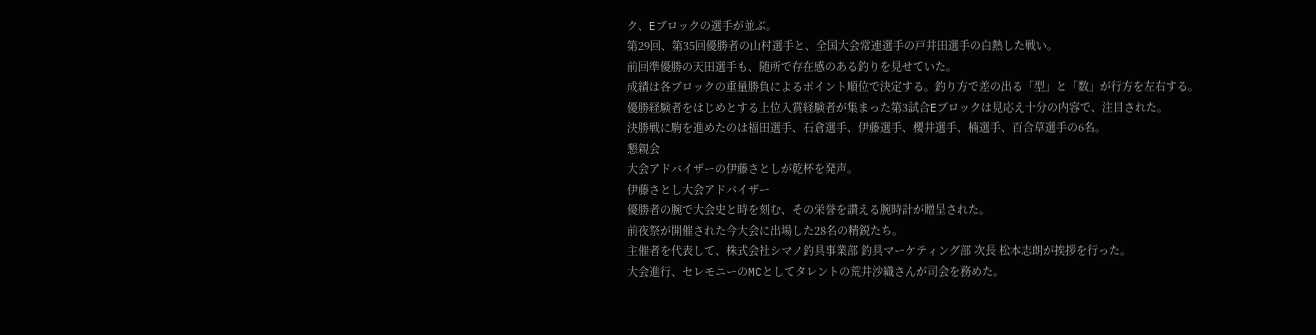ク、Eブロックの選手が並ぶ。
第29回、第35回優勝者の山村選手と、全国大会常連選手の戸井田選手の白熱した戦い。
前回準優勝の天田選手も、随所で存在感のある釣りを見せていた。
成績は各ブロックの重量勝負によるポイント順位で決定する。釣り方で差の出る「型」と「数」が行方を左右する。
優勝経験者をはじめとする上位入賞経験者が集まった第3試合Eブロックは見応え十分の内容で、注目された。
決勝戦に駒を進めたのは福田選手、石倉選手、伊藤選手、櫻井選手、楠選手、百合草選手の6名。
懇親会
大会アドバイザーの伊藤さとしが乾杯を発声。
伊藤さとし大会アドバイザー
優勝者の腕で大会史と時を刻む、その栄誉を讃える腕時計が贈呈された。
前夜祭が開催された今大会に出場した28名の精鋭たち。
主催者を代表して、株式会社シマノ釣具事業部 釣具マーケティング部 次長 松本志朗が挨拶を行った。
大会進行、セレモニーのMCとしてタレントの荒井沙織さんが司会を務めた。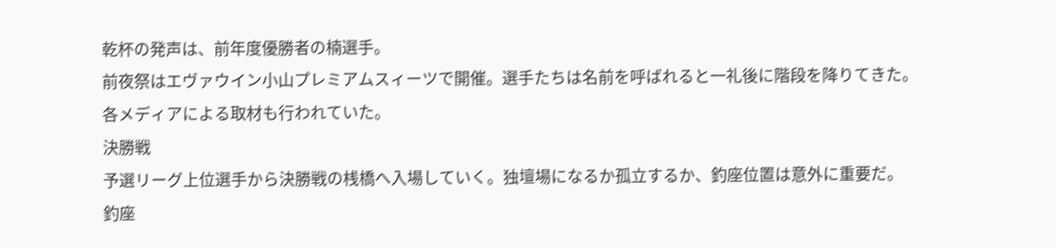乾杯の発声は、前年度優勝者の楠選手。
前夜祭はエヴァウイン小山プレミアムスィーツで開催。選手たちは名前を呼ばれると一礼後に階段を降りてきた。
各メディアによる取材も行われていた。
決勝戦
予選リーグ上位選手から決勝戦の桟橋へ入場していく。独壇場になるか孤立するか、釣座位置は意外に重要だ。
釣座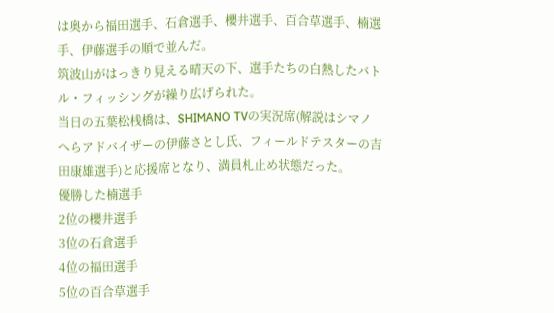は奥から福田選手、石倉選手、櫻井選手、百合草選手、楠選手、伊藤選手の順で並んだ。
筑波山がはっきり見える晴天の下、選手たちの白熱したバトル・フィッシングが繰り広げられた。
当日の五葉松桟橋は、SHIMANO TVの実況席(解説はシマノへらアドバイザーの伊藤さとし氏、フィールドテスターの吉田康雄選手)と応援席となり、満員札止め状態だった。
優勝した楠選手
2位の櫻井選手
3位の石倉選手
4位の福田選手
5位の百合草選手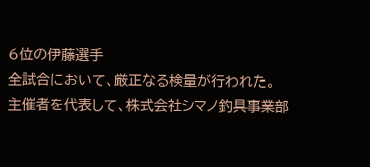6位の伊藤選手
全試合において、厳正なる検量が行われた。
主催者を代表して、株式会社シマノ釣具事業部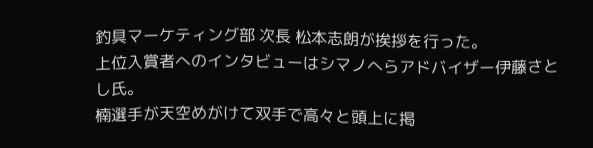釣具マーケティング部 次長 松本志朗が挨拶を行った。
上位入賞者へのインタビューはシマノへらアドバイザー伊藤さとし氏。
楠選手が天空めがけて双手で高々と頭上に掲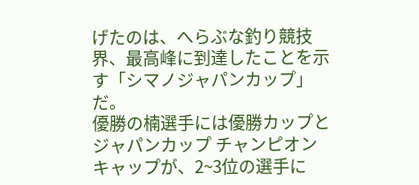げたのは、へらぶな釣り競技界、最高峰に到達したことを示す「シマノジャパンカップ」だ。
優勝の楠選手には優勝カップとジャパンカップ チャンピオン キャップが、2~3位の選手に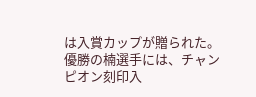は入賞カップが贈られた。
優勝の楠選手には、チャンピオン刻印入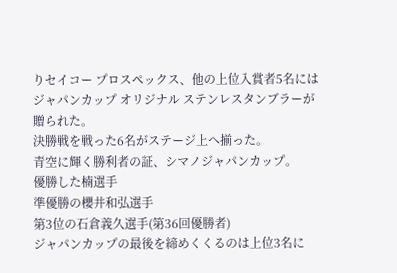りセイコー プロスペックス、他の上位入賞者5名にはジャパンカップ オリジナル ステンレスタンブラーが贈られた。
決勝戦を戦った6名がステージ上へ揃った。
青空に輝く勝利者の証、シマノジャパンカップ。
優勝した楠選手
準優勝の櫻井和弘選手
第3位の石倉義久選手(第36回優勝者)
ジャパンカップの最後を締めくくるのは上位3名に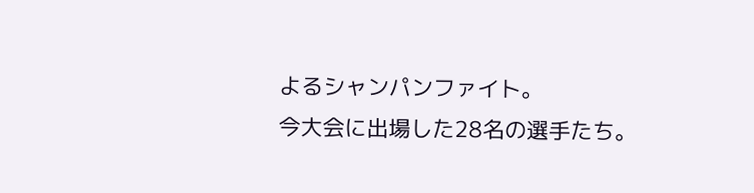よるシャンパンファイト。
今大会に出場した28名の選手たち。